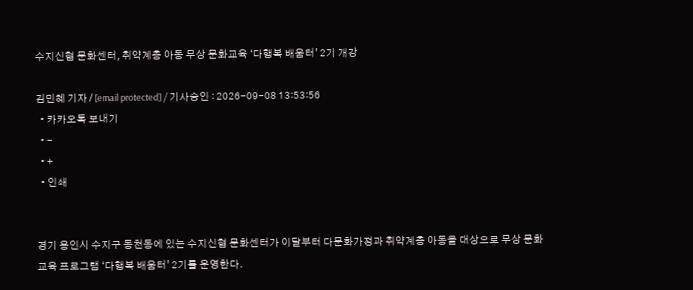수지신협 문화센터, 취약계층 아동 무상 문화교육 ‘다행복 배움터’ 2기 개강

김민혜 기자 / [email protected] / 기사승인 : 2026-09-08 13:53:56
  • 카카오톡 보내기
  • -
  • +
  • 인쇄


경기 용인시 수지구 동천동에 있는 수지신협 문화센터가 이달부터 다문화가정과 취약계층 아동을 대상으로 무상 문화교육 프로그램 ‘다행복 배움터’ 2기를 운영한다.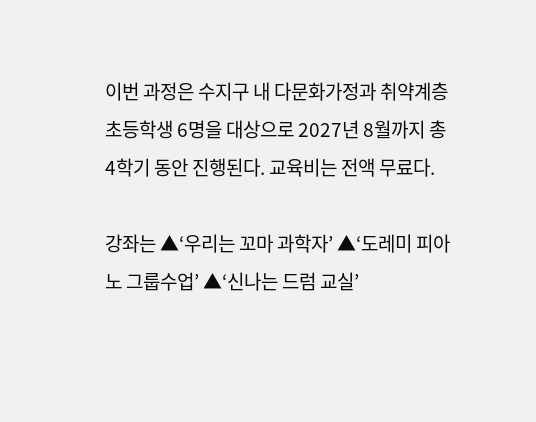이번 과정은 수지구 내 다문화가정과 취약계층 초등학생 6명을 대상으로 2027년 8월까지 총 4학기 동안 진행된다. 교육비는 전액 무료다.

강좌는 ▲‘우리는 꼬마 과학자’ ▲‘도레미 피아노 그룹수업’ ▲‘신나는 드럼 교실’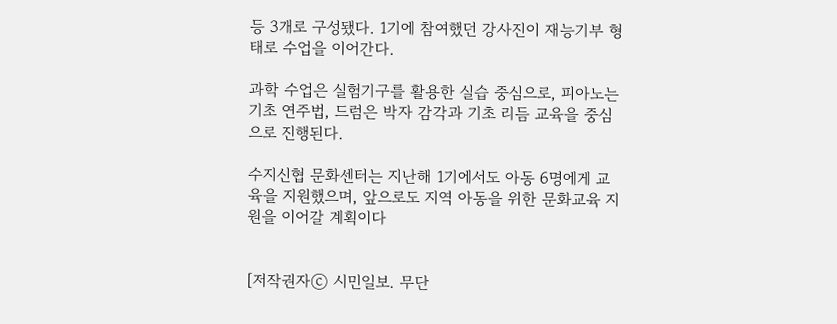등 3개로 구성됐다. 1기에 참여했던 강사진이 재능기부 형태로 수업을 이어간다.

과학 수업은 실험기구를 활용한 실습 중심으로, 피아노는 기초 연주법, 드럼은 박자 감각과 기초 리듬 교육을 중심으로 진행된다.

수지신협 문화센터는 지난해 1기에서도 아동 6명에게 교육을 지원했으며, 앞으로도 지역 아동을 위한 문화교육 지원을 이어갈 계획이다


[저작권자ⓒ 시민일보. 무단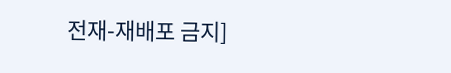전재-재배포 금지]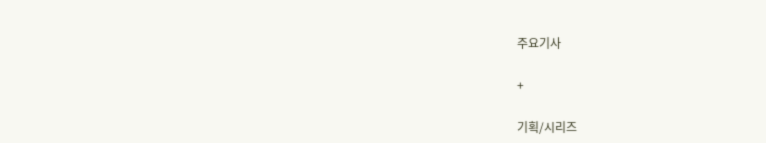주요기사

+

기획/시리즈